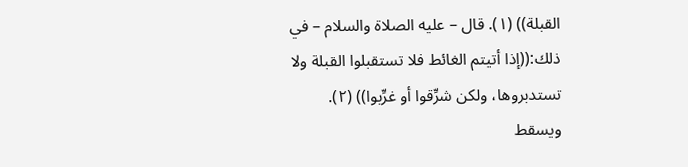القبلة)) (١). قال – عليه الصلاة والسلام – في ذلك:((إذا أتيتم الغائط فلا تستقبلوا القبلة ولا تستدبروها، ولكن شرِّقوا أو غرِّبوا)) (٢).
ويسقط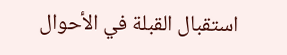استقبال القبلة في الأحوال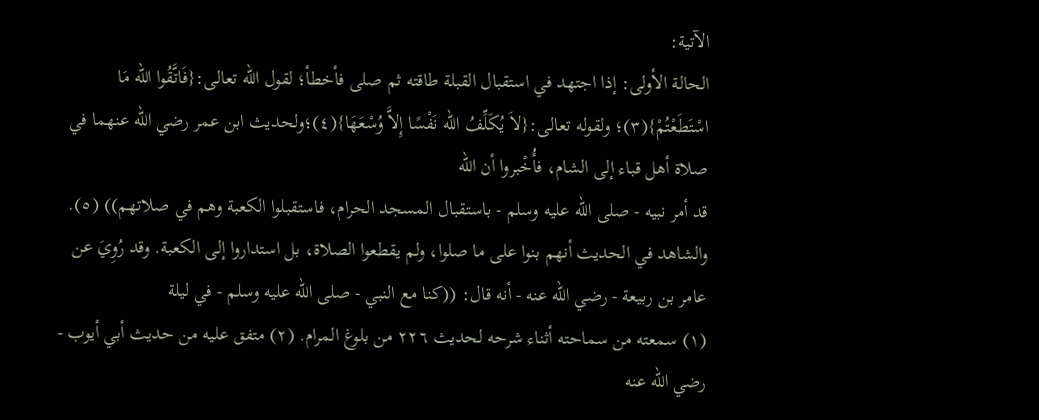الآتية:
الحالة الأولى: إذا اجتهد في استقبال القبلة طاقته ثم صلى فأخطأ؛ لقول الله تعالى:{فَاتَّقُوا الله مَا اسْتَطَعْتُمْ}(٣)؛ ولقوله تعالى:{لاَ يُكَلِّفُ الله نَفْسًا إِلاَّ وُسْعَهَا}(٤)؛ولحديث ابن عمر رضي الله عنهما في صلاة أهل قباء إلى الشام، فأُخْبروا أن الله
قد أمر نبيه - صلى الله عليه وسلم - باستقبال المسجد الحرام، فاستقبلوا الكعبة وهم في صلاتهم)) (٥). والشاهد في الحديث أنهم بنوا على ما صلوا، ولم يقطعوا الصلاة، بل استداروا إلى الكعبة. وقد رُوِيَ عن عامر بن ربيعة - رضي الله عنه - أنه قال: ((كنا مع النبي - صلى الله عليه وسلم - في ليلة
(١) سمعته من سماحته أثناء شرحه لحديث ٢٢٦ من بلوغ المرام. (٢) متفق عليه من حديث أبي أيوب - رضي الله عنه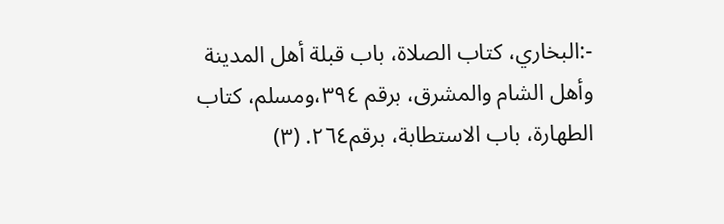-:البخاري، كتاب الصلاة، باب قبلة أهل المدينة وأهل الشام والمشرق، برقم ٣٩٤،ومسلم، كتاب الطهارة، باب الاستطابة، برقم٢٦٤. (٣)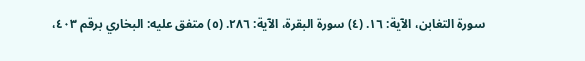سورة التغابن، الآية: ١٦. (٤) سورة البقرة، الآية: ٢٨٦. (٥) متفق عليه: البخاري برقم ٤٠٣،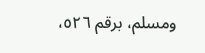ومسلم، برقم ٥٢٦،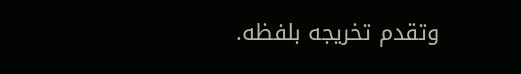وتقدم تخريجه بلفظه.